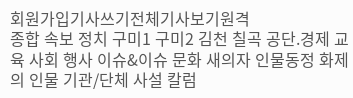회원가입기사쓰기전체기사보기원격
종합 속보 정치 구미1 구미2 김천 칠곡 공단.경제 교육 사회 행사 이슈&이슈 문화 새의자 인물동정 화제의 인물 기관/단체 사설 칼럼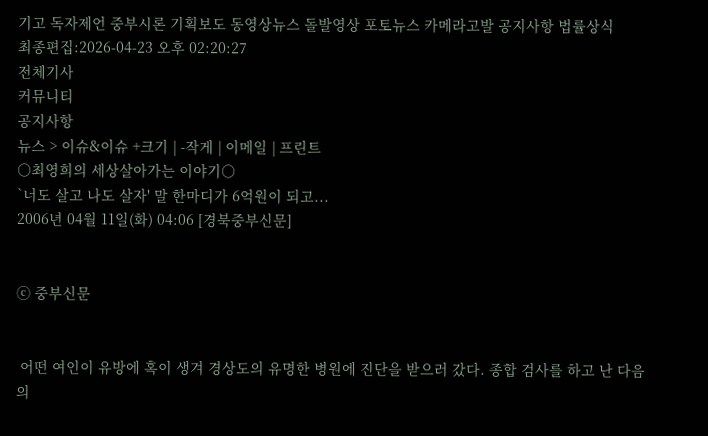기고 독자제언 중부시론 기획보도 동영상뉴스 돌발영상 포토뉴스 카메라고발 공지사항 법률상식
최종편집:2026-04-23 오후 02:20:27
전체기사
커뮤니티
공지사항
뉴스 > 이슈&이슈 +크기 | -작게 | 이메일 | 프린트
○최영희의 세상살아가는 이야기○
`너도 살고 나도 살자' 말 한마디가 6억원이 되고...
2006년 04월 11일(화) 04:06 [경북중부신문]


ⓒ 중부신문


 어떤 여인이 유방에 혹이 생겨 경상도의 유명한 병원에 진단을 받으러 갔다. 종합 검사를 하고 난 다음 의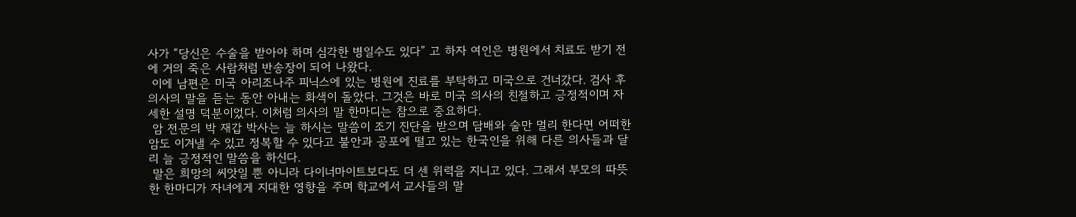사가 “당신은 수술을 받아야 하며 심각한 병일수도 있다” 고 하자 여인은 병원에서 치료도 받기 전에 거의 죽은 사람처럼 반송장이 되어 나왔다.
 이에 남편은 미국 아리조나주 피닉스에 있는 병원에 진료를 부탁하고 미국으로 건너갔다. 검사 후 의사의 말을 듣는 동안 아내는 화색이 돌았다. 그것은 바로 미국 의사의 친절하고 긍정적이며 자세한 설명 덕분이었다. 이처럼 의사의 말 한마디는 참으로 중요하다.
 암 전문의 박 재갑 박사는 늘 하시는 말씀이 조기 진단을 받으며 담배와 술만 멀리 한다면 어떠한 암도 이겨낼 수 있고 정복할 수 있다고 불안과 공포에 떨고 있는 한국인을 위해 다른 의사들과 달리 늘 긍정적인 말씀을 하신다.
 말은 희망의 씨앗일 뿐 아니라 다이너마이트보다도 더 센 위력을 지니고 있다. 그래서 부모의 따뜻한 한마디가 자녀에게 지대한 영향을 주며 학교에서 교사들의 말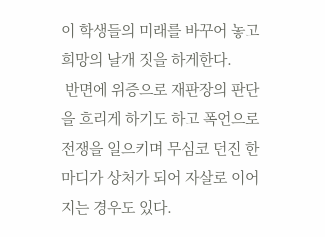이 학생들의 미래를 바꾸어 놓고 희망의 날개 짓을 하게한다.
 반면에 위증으로 재판장의 판단을 흐리게 하기도 하고 폭언으로 전쟁을 일으키며 무심코 던진 한마디가 상처가 되어 자살로 이어지는 경우도 있다.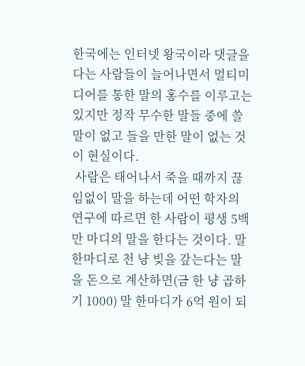한국에는 인터넷 왕국이라 댓글을 다는 사람들이 늘어나면서 멀티미디어를 통한 말의 홍수를 이루고는 있지만 정작 무수한 말들 중에 쓸 말이 없고 들을 만한 말이 없는 것이 현실이다.
 사람은 태어나서 죽을 때까지 끊임없이 말을 하는데 어떤 학자의 연구에 따르면 한 사람이 평생 5백만 마디의 말을 한다는 것이다. 말 한마디로 천 냥 빚을 갚는다는 말을 돈으로 계산하면(금 한 냥 곱하기 1000) 말 한마디가 6억 원이 되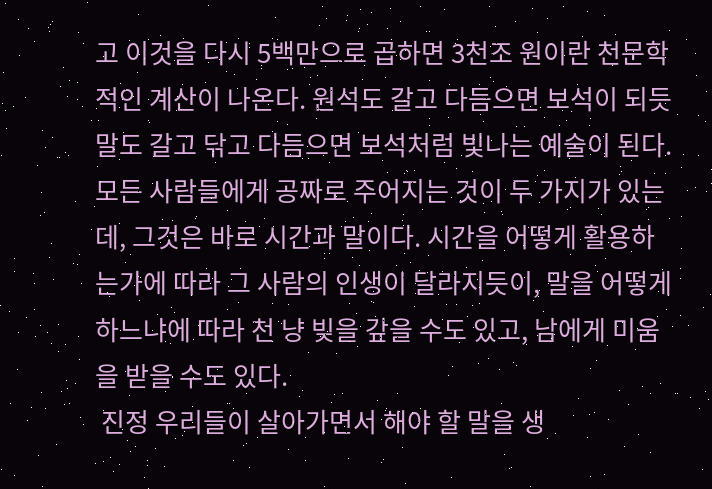고 이것을 다시 5백만으로 곱하면 3천조 원이란 천문학적인 계산이 나온다. 원석도 갈고 다듬으면 보석이 되듯 말도 갈고 닦고 다듬으면 보석처럼 빛나는 예술이 된다. 모든 사람들에게 공짜로 주어지는 것이 두 가지가 있는데, 그것은 바로 시간과 말이다. 시간을 어떻게 활용하는가에 따라 그 사람의 인생이 달라지듯이, 말을 어떻게 하느냐에 따라 천 냥 빚을 갚을 수도 있고, 남에게 미움을 받을 수도 있다.
 진정 우리들이 살아가면서 해야 할 말을 생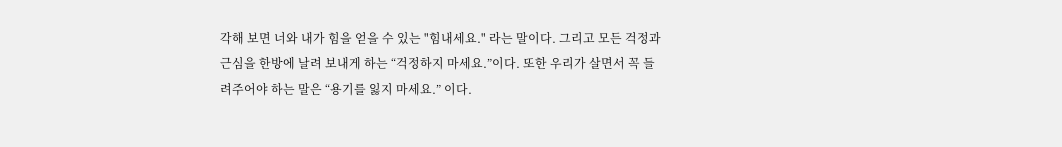각해 보면 너와 내가 힘을 얻을 수 있는 "힘내세요." 라는 말이다. 그리고 모든 걱정과 근심을 한방에 날려 보내게 하는 “걱정하지 마세요.”이다. 또한 우리가 살면서 꼭 들려주어야 하는 말은 “용기를 잃지 마세요.” 이다.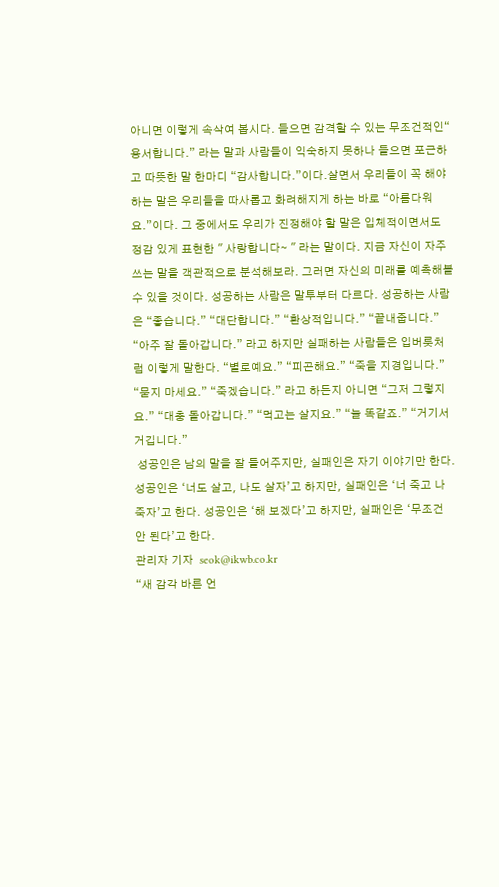아니면 이렇게 속삭여 봅시다. 들으면 감격할 수 있는 무조건적인“ 용서합니다.” 라는 말과 사람들이 익숙하지 못하나 들으면 포근하고 따뜻한 말 한마디 “감사합니다.”이다.살면서 우리들이 꼭 해야 하는 말은 우리들을 따사롭고 화려해지게 하는 바로 “아름다워요.”이다. 그 중에서도 우리가 진정해야 할 말은 입체적이면서도 정감 있게 표현한 " 사랑합니다∼ " 라는 말이다. 지금 자신이 자주 쓰는 말을 객관적으로 분석해보라. 그러면 자신의 미래를 예측해볼 수 있을 것이다. 성공하는 사람은 말투부터 다르다. 성공하는 사람은 “좋습니다.” “대단합니다.” “환상적입니다.” “끝내줍니다.” “아주 잘 돌아갑니다.” 라고 하지만 실패하는 사람들은 입버릇처럼 이렇게 말한다. “별로예요.” “피곤해요.” “죽을 지경입니다.” “묻지 마세요.” “죽겠습니다.” 라고 하든지 아니면 “그저 그렇지요.” “대충 돌아갑니다.” “먹고는 살지요.” “늘 똑같죠.” “거기서 거깁니다.”
 성공인은 남의 말을 잘 들어주지만, 실패인은 자기 이야기만 한다. 성공인은 ‘너도 살고, 나도 살자’고 하지만, 실패인은 ‘너 죽고 나 죽자’고 한다. 성공인은 ‘해 보겠다’고 하지만, 실패인은 ‘무조건 안 된다’고 한다.
관리자 기자  seok@ikwb.co.kr
“새 감각 바른 언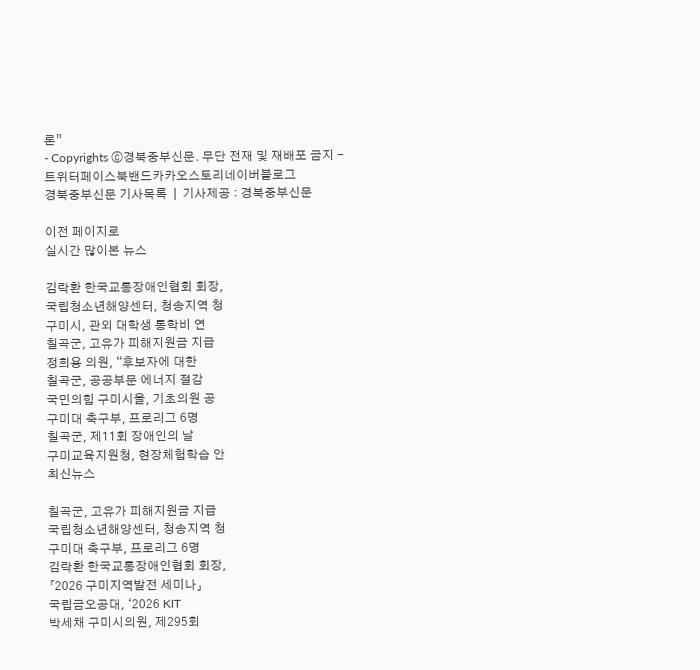론”
- Copyrights ⓒ경북중부신문. 무단 전재 및 재배포 금지 -
트위터페이스북밴드카카오스토리네이버블로그
경북중부신문 기사목록  |  기사제공 : 경북중부신문

이전 페이지로
실시간 많이본 뉴스

김락환 한국교통장애인협회 회장,
국립청소년해양센터, 청송지역 청
구미시, 관외 대학생 통학비 연
칠곡군, 고유가 피해지원금 지급
정희용 의원, “후보자에 대한
칠곡군, 공공부문 에너지 절감
국민의힘 구미시을, 기초의원 공
구미대 축구부, 프로리그 6명
칠곡군, 제11회 장애인의 날
구미교육지원청, 현장체험학습 안
최신뉴스

칠곡군, 고유가 피해지원금 지급
국립청소년해양센터, 청송지역 청
구미대 축구부, 프로리그 6명
김락환 한국교통장애인협회 회장,
「2026 구미지역발전 세미나」
국립금오공대, ‘2026 KIT
박세채 구미시의원, 제295회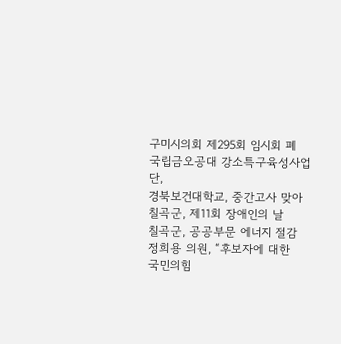구미시의회 제295회 임시회 폐
국립금오공대 강소특구육성사업단,
경북보건대학교, 중간고사 맞아
칠곡군, 제11회 장애인의 날
칠곡군, 공공부문 에너지 절감
정희용 의원, “후보자에 대한
국민의힘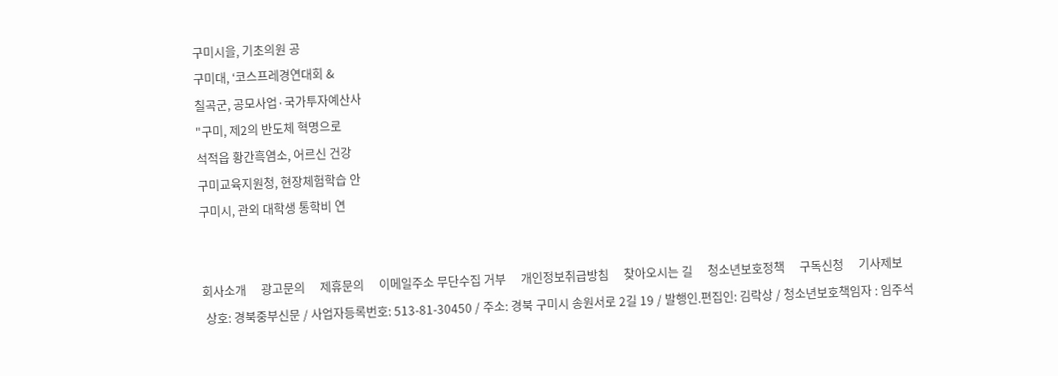구미시을, 기초의원 공
구미대, ‘코스프레경연대회 &
칠곡군, 공모사업·국가투자예산사
"구미, 제2의 반도체 혁명으로
석적읍 황간흑염소, 어르신 건강
구미교육지원청, 현장체험학습 안
구미시, 관외 대학생 통학비 연


회사소개     광고문의     제휴문의     이메일주소 무단수집 거부     개인정보취급방침     찾아오시는 길     청소년보호정책     구독신청     기사제보
 상호: 경북중부신문 / 사업자등록번호: 513-81-30450 / 주소: 경북 구미시 송원서로 2길 19 / 발행인.편집인: 김락상 / 청소년보호책임자 : 임주석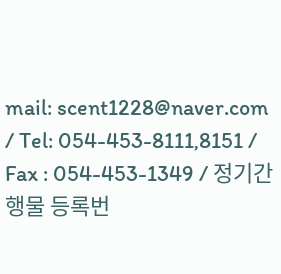mail: scent1228@naver.com / Tel: 054-453-8111,8151 / Fax : 054-453-1349 / 정기간행물 등록번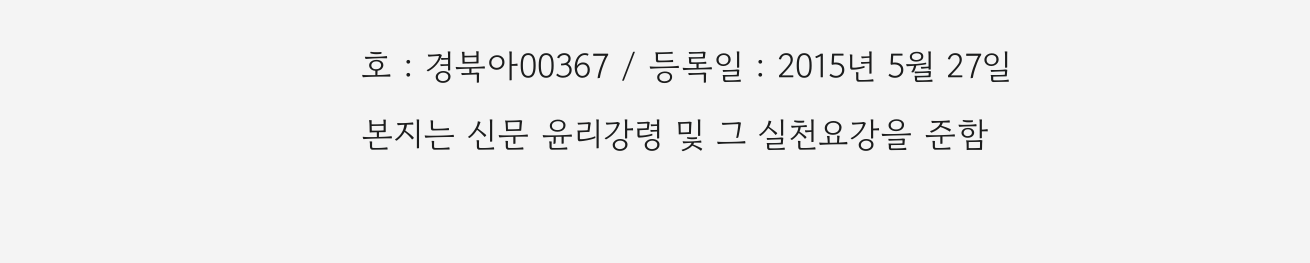호 : 경북아00367 / 등록일 : 2015년 5월 27일
본지는 신문 윤리강령 및 그 실천요강을 준함